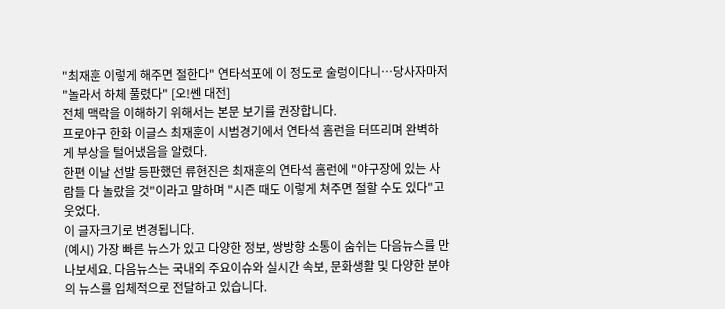"최재훈 이렇게 해주면 절한다" 연타석포에 이 정도로 술렁이다니…당사자마저 "놀라서 하체 풀렸다" [오!쎈 대전]
전체 맥락을 이해하기 위해서는 본문 보기를 권장합니다.
프로야구 한화 이글스 최재훈이 시범경기에서 연타석 홈런을 터뜨리며 완벽하게 부상을 털어냈음을 알렸다.
한편 이날 선발 등판했던 류현진은 최재훈의 연타석 홈런에 "야구장에 있는 사람들 다 놀랐을 것"이라고 말하며 "시즌 때도 이렇게 쳐주면 절할 수도 있다"고 웃었다.
이 글자크기로 변경됩니다.
(예시) 가장 빠른 뉴스가 있고 다양한 정보, 쌍방향 소통이 숨쉬는 다음뉴스를 만나보세요. 다음뉴스는 국내외 주요이슈와 실시간 속보, 문화생활 및 다양한 분야의 뉴스를 입체적으로 전달하고 있습니다.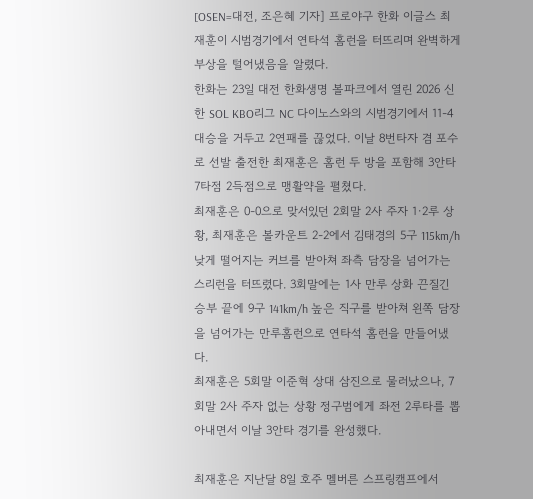[OSEN=대전, 조은혜 기자] 프로야구 한화 이글스 최재훈이 시범경기에서 연타석 홈런을 터뜨리며 완벽하게 부상을 털어냈음을 알렸다.
한화는 23일 대전 한화생명 볼파크에서 열린 2026 신한 SOL KBO리그 NC 다이노스와의 시범경기에서 11-4 대승을 거두고 2연패를 끊었다. 이날 8번타자 겸 포수로 선발 출전한 최재훈은 홈런 두 방을 포함해 3안타 7타점 2득점으로 맹활약을 펼쳤다.
최재훈은 0-0으로 맞서있던 2회말 2사 주자 1·2루 상황, 최재훈은 볼카운트 2-2에서 김태경의 5구 115km/h 낮게 떨어지는 커브를 받아쳐 좌측 담장을 넘어가는 스리런을 터뜨렸다. 3회말에는 1사 만루 상화 끈질긴 승부 끝에 9구 141km/h 높은 직구를 받아쳐 왼쪽 담장을 넘어가는 만루홈런으로 연타석 홈런을 만들어냈다.
최재훈은 5회말 이준혁 상대 삼진으로 물러났으나, 7회말 2사 주자 없는 상황 정구범에게 좌전 2루타를 뽑아내면서 이날 3안타 경기를 완성했다.

최재훈은 지난달 8일 호주 멜버른 스프링캠프에서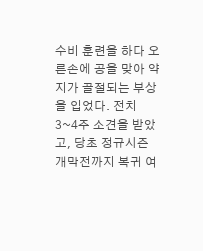수비 훈련을 하다 오른손에 공을 맞아 약지가 골절되는 부상을 입었다. 전치 3~4주 소견을 받았고, 당초 정규시즌 개막전까지 복귀 여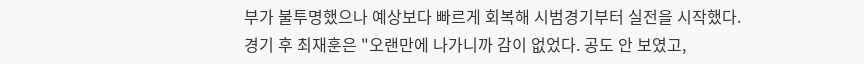부가 불투명했으나 예상보다 빠르게 회복해 시범경기부터 실전을 시작했다.
경기 후 최재훈은 "오랜만에 나가니까 감이 없었다. 공도 안 보였고,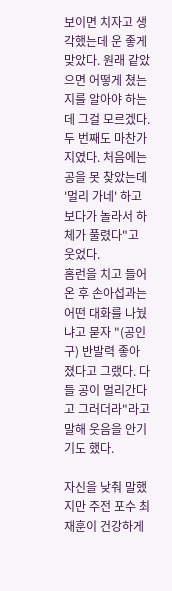보이면 치자고 생각했는데 운 좋게 맞았다. 원래 같았으면 어떻게 쳤는지를 알아야 하는데 그걸 모르겠다. 두 번째도 마찬가지였다. 처음에는 공을 못 찾았는데 '멀리 가네' 하고 보다가 놀라서 하체가 풀렸다"고 웃었다.
홈런을 치고 들어온 후 손아섭과는 어떤 대화를 나눴냐고 묻자 "(공인구) 반발력 좋아졌다고 그랬다. 다들 공이 멀리간다고 그러더라"라고 말해 웃음을 안기기도 했다.

자신을 낮춰 말했지만 주전 포수 최재훈이 건강하게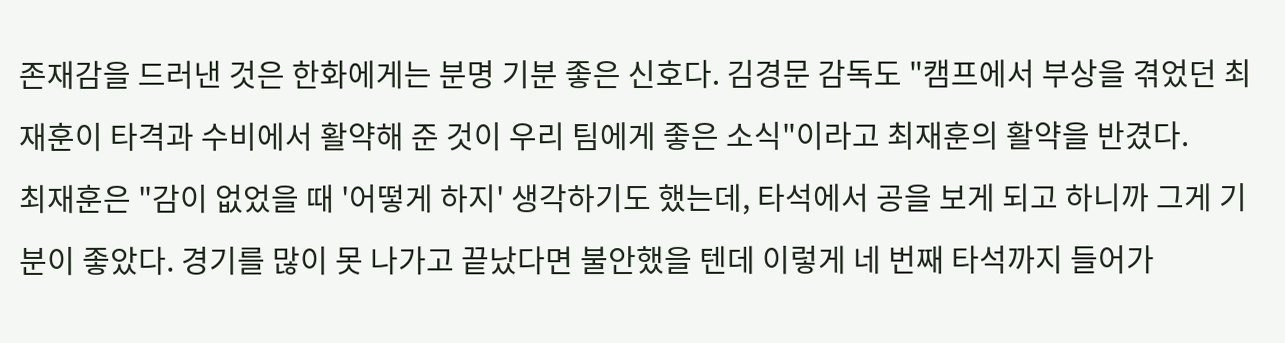존재감을 드러낸 것은 한화에게는 분명 기분 좋은 신호다. 김경문 감독도 "캠프에서 부상을 겪었던 최재훈이 타격과 수비에서 활약해 준 것이 우리 팀에게 좋은 소식"이라고 최재훈의 활약을 반겼다.
최재훈은 "감이 없었을 때 '어떻게 하지' 생각하기도 했는데, 타석에서 공을 보게 되고 하니까 그게 기분이 좋았다. 경기를 많이 못 나가고 끝났다면 불안했을 텐데 이렇게 네 번째 타석까지 들어가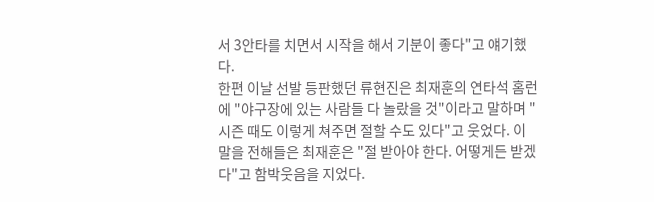서 3안타를 치면서 시작을 해서 기분이 좋다"고 얘기했다.
한편 이날 선발 등판했던 류현진은 최재훈의 연타석 홈런에 "야구장에 있는 사람들 다 놀랐을 것"이라고 말하며 "시즌 때도 이렇게 쳐주면 절할 수도 있다"고 웃었다. 이 말을 전해들은 최재훈은 "절 받아야 한다. 어떻게든 받겠다"고 함박웃음을 지었다.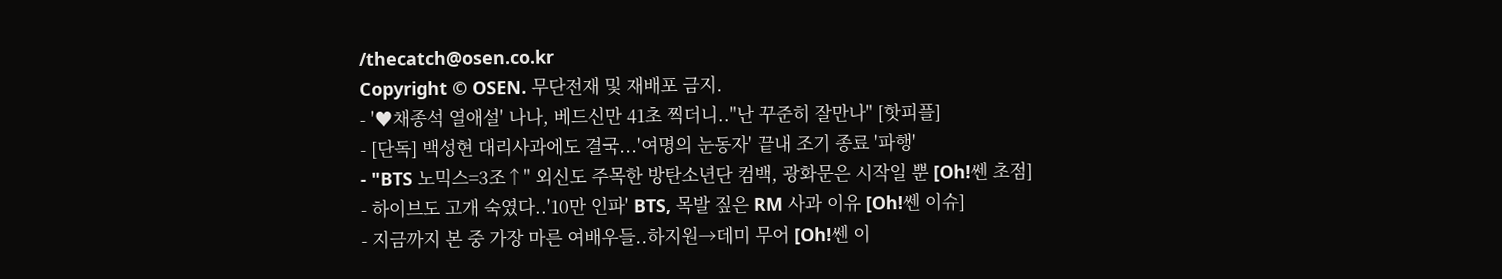/thecatch@osen.co.kr
Copyright © OSEN. 무단전재 및 재배포 금지.
- '♥채종석 열애설' 나나, 베드신만 41초 찍더니.."난 꾸준히 잘만나" [핫피플]
- [단독] 백성현 대리사과에도 결국...'여명의 눈동자' 끝내 조기 종료 '파행'
- "BTS 노믹스=3조↑" 외신도 주목한 방탄소년단 컴백, 광화문은 시작일 뿐 [Oh!쎈 초점]
- 하이브도 고개 숙였다..'10만 인파' BTS, 목발 짚은 RM 사과 이유 [Oh!쎈 이슈]
- 지금까지 본 중 가장 마른 여배우들..하지원→데미 무어 [Oh!쎈 이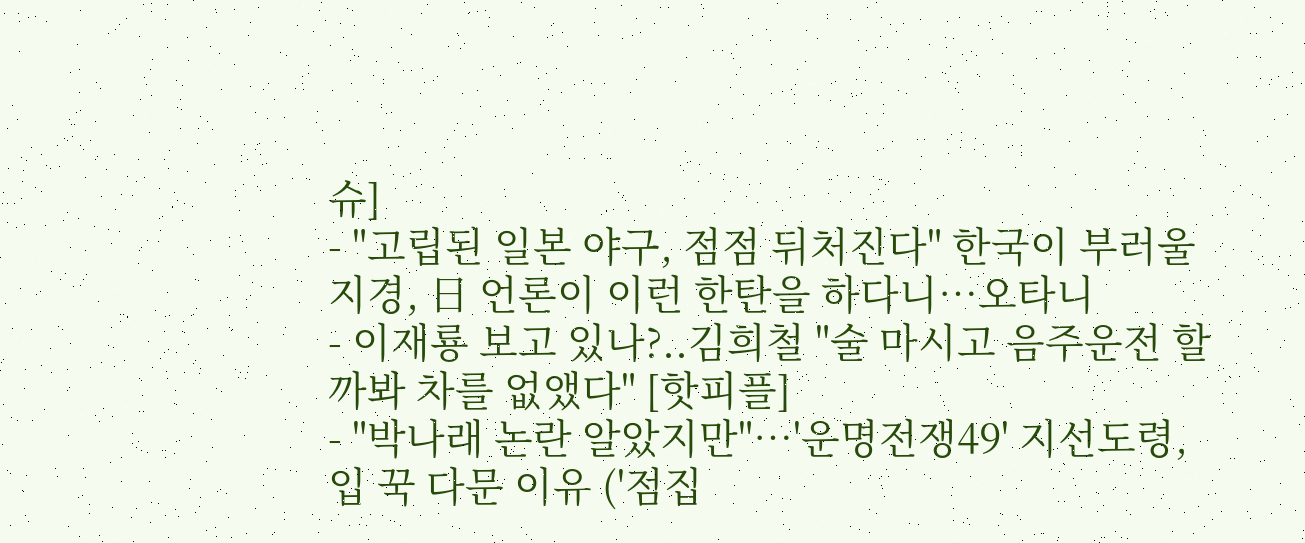슈]
- "고립된 일본 야구, 점점 뒤처진다" 한국이 부러울 지경, 日 언론이 이런 한탄을 하다니…오타니
- 이재룡 보고 있나?..김희철 "술 마시고 음주운전 할까봐 차를 없앴다" [핫피플]
- "박나래 논란 알았지만"…'운명전쟁49' 지선도령, 입 꾹 다문 이유 ('점집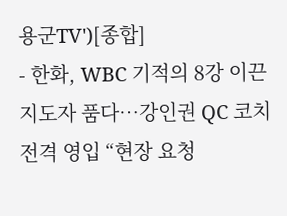용군TV')[종합]
- 한화, WBC 기적의 8강 이끈 지도자 품다…강인권 QC 코치 전격 영입 “현장 요청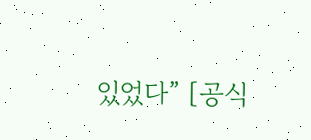있었다” [공식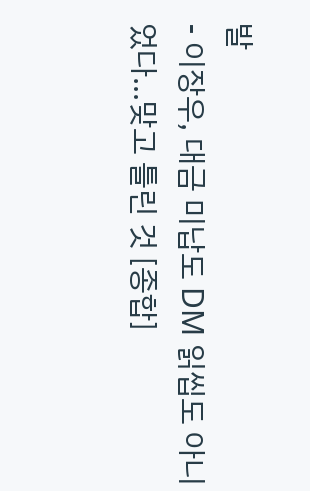발
- 이장우, 대금 미납도 DM 읽씹도 아니었다…맞고 틀린 것 [종합]